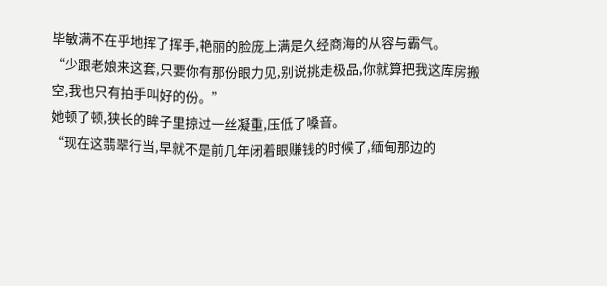毕敏满不在乎地挥了挥手,艳丽的脸庞上满是久经商海的从容与霸气。
“少跟老娘来这套,只要你有那份眼力见,别说挑走极品,你就算把我这库房搬空,我也只有拍手叫好的份。”
她顿了顿,狭长的眸子里掠过一丝凝重,压低了嗓音。
“现在这翡翠行当,早就不是前几年闭着眼赚钱的时候了,缅甸那边的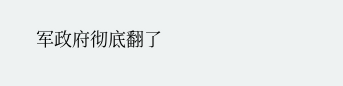军政府彻底翻了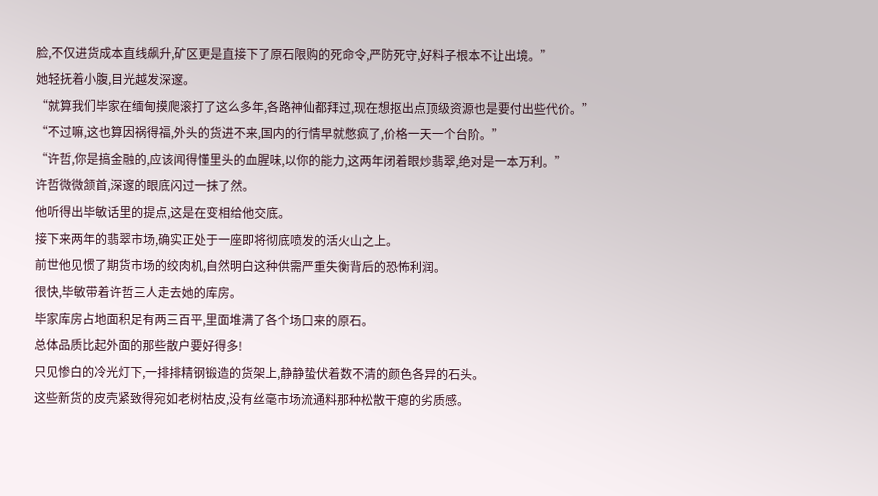脸,不仅进货成本直线飙升,矿区更是直接下了原石限购的死命令,严防死守,好料子根本不让出境。”
她轻抚着小腹,目光越发深邃。
“就算我们毕家在缅甸摸爬滚打了这么多年,各路神仙都拜过,现在想抠出点顶级资源也是要付出些代价。”
“不过嘛,这也算因祸得福,外头的货进不来,国内的行情早就憋疯了,价格一天一个台阶。”
“许哲,你是搞金融的,应该闻得懂里头的血腥味,以你的能力,这两年闭着眼炒翡翠,绝对是一本万利。”
许哲微微颔首,深邃的眼底闪过一抹了然。
他听得出毕敏话里的提点,这是在变相给他交底。
接下来两年的翡翠市场,确实正处于一座即将彻底喷发的活火山之上。
前世他见惯了期货市场的绞肉机,自然明白这种供需严重失衡背后的恐怖利润。
很快,毕敏带着许哲三人走去她的库房。
毕家库房占地面积足有两三百平,里面堆满了各个场口来的原石。
总体品质比起外面的那些散户要好得多!
只见惨白的冷光灯下,一排排精钢锻造的货架上,静静蛰伏着数不清的颜色各异的石头。
这些新货的皮壳紧致得宛如老树枯皮,没有丝毫市场流通料那种松散干瘪的劣质感。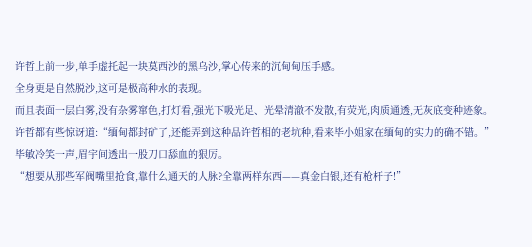许哲上前一步,单手虚托起一块莫西沙的黑乌沙,掌心传来的沉甸甸压手感。
全身更是自然脱沙,这可是极高种水的表现。
而且表面一层白雾,没有杂雾窜色,打灯看,强光下吸光足、光晕清澈不发散,有荧光,肉质通透,无灰底变种迹象。
许哲都有些惊讶道:“缅甸都封矿了,还能弄到这种品许哲相的老坑种,看来毕小姐家在缅甸的实力的确不错。”
毕敏冷笑一声,眉宇间透出一股刀口舔血的狠厉。
“想要从那些军阀嘴里抢食,靠什么通天的人脉?全靠两样东西——真金白银,还有枪杆子!”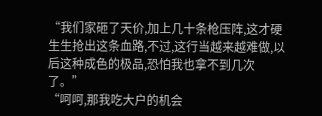“我们家砸了天价,加上几十条枪压阵,这才硬生生抢出这条血路,不过,这行当越来越难做,以后这种成色的极品,恐怕我也拿不到几次了。”
“呵呵,那我吃大户的机会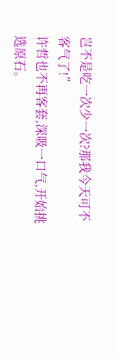岂不是吃一次少一次?那我今天可不客气了!”
许哲也不再客套,深吸一口气,开始挑选原石。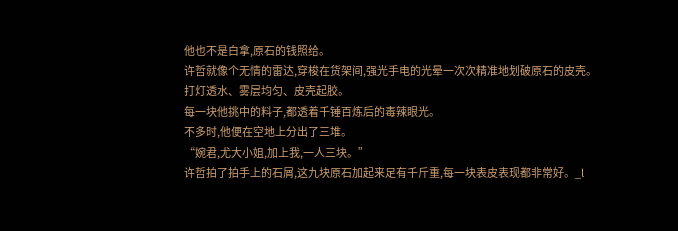他也不是白拿,原石的钱照给。
许哲就像个无情的雷达,穿梭在货架间,强光手电的光晕一次次精准地划破原石的皮壳。
打灯透水、雾层均匀、皮壳起胶。
每一块他挑中的料子,都透着千锤百炼后的毒辣眼光。
不多时,他便在空地上分出了三堆。
“婉君,尤大小姐,加上我,一人三块。”
许哲拍了拍手上的石屑,这九块原石加起来足有千斤重,每一块表皮表现都非常好。_l